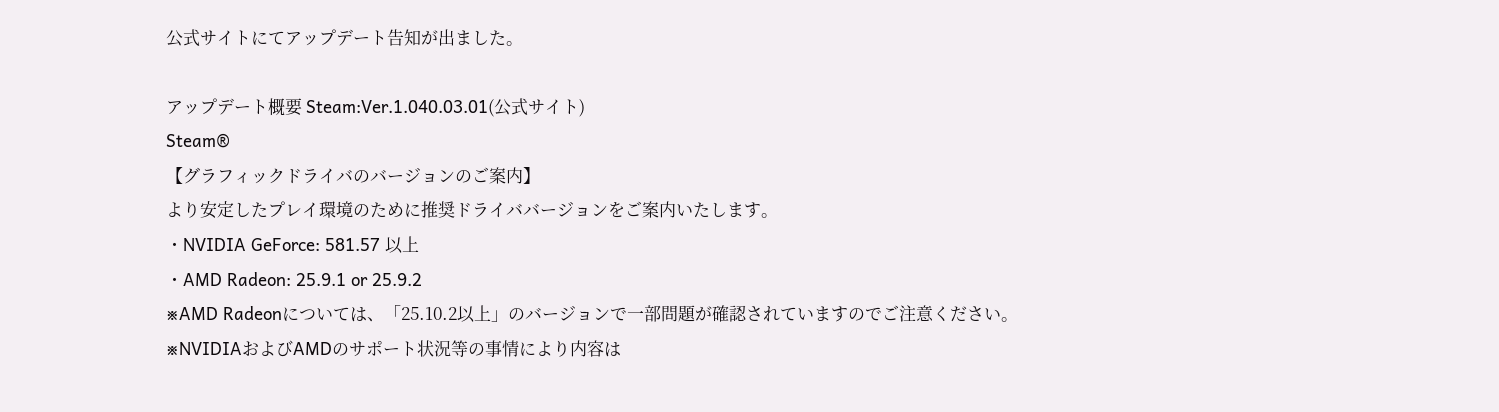公式サイトにてアップデート告知が出ました。

アップデート概要 Steam:Ver.1.040.03.01(公式サイト)
Steam®
【グラフィックドライバのバージョンのご案内】
より安定したプレイ環境のために推奨ドライババージョンをご案内いたします。
・NVIDIA GeForce: 581.57 以上
・AMD Radeon: 25.9.1 or 25.9.2
※AMD Radeonについては、「25.10.2以上」のバージョンで一部問題が確認されていますのでご注意ください。
※NVIDIAおよびAMDのサポート状況等の事情により内容は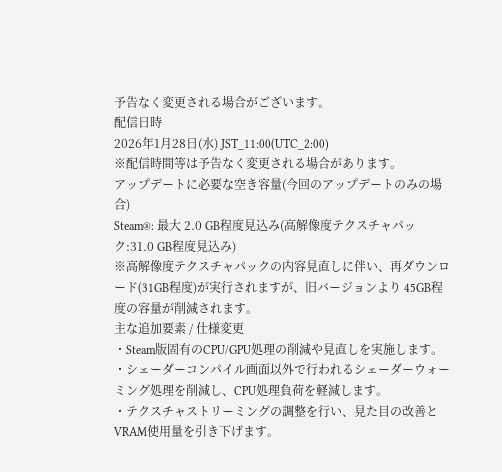予告なく変更される場合がございます。
配信日時
2026年1月28日(水) JST_11:00(UTC_2:00)
※配信時間等は予告なく変更される場合があります。
アップデートに必要な空き容量(今回のアップデートのみの場合)
Steam®: 最大 2.0 GB程度見込み(高解像度テクスチャパック:31.0 GB程度見込み)
※高解像度テクスチャパックの内容見直しに伴い、再ダウンロード(31GB程度)が実行されますが、旧バージョンより 45GB程度の容量が削減されます。
主な追加要素 / 仕様変更
・Steam版固有のCPU/GPU処理の削減や見直しを実施します。
・シェーダーコンパイル画面以外で行われるシェーダーウォーミング処理を削減し、CPU処理負荷を軽減します。
・テクスチャストリーミングの調整を行い、見た目の改善とVRAM使用量を引き下げます。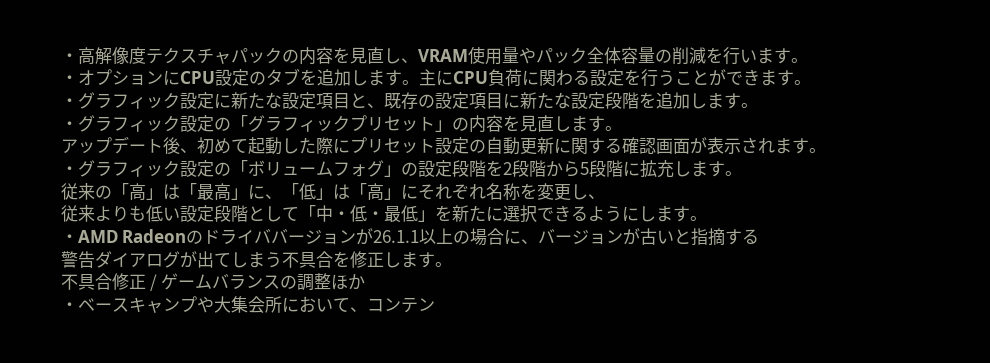・高解像度テクスチャパックの内容を見直し、VRAM使用量やパック全体容量の削減を行います。
・オプションにCPU設定のタブを追加します。主にCPU負荷に関わる設定を行うことができます。
・グラフィック設定に新たな設定項目と、既存の設定項目に新たな設定段階を追加します。
・グラフィック設定の「グラフィックプリセット」の内容を見直します。
アップデート後、初めて起動した際にプリセット設定の自動更新に関する確認画面が表示されます。
・グラフィック設定の「ボリュームフォグ」の設定段階を2段階から5段階に拡充します。
従来の「高」は「最高」に、「低」は「高」にそれぞれ名称を変更し、
従来よりも低い設定段階として「中・低・最低」を新たに選択できるようにします。
・AMD Radeonのドライババージョンが26.1.1以上の場合に、バージョンが古いと指摘する
警告ダイアログが出てしまう不具合を修正します。
不具合修正 / ゲームバランスの調整ほか
・ベースキャンプや大集会所において、コンテン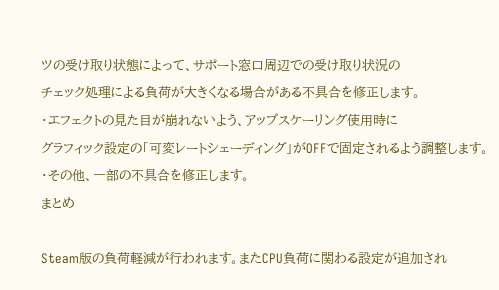ツの受け取り状態によって、サポート窓口周辺での受け取り状況の
チェック処理による負荷が大きくなる場合がある不具合を修正します。
・エフェクトの見た目が崩れないよう、アップスケーリング使用時に
グラフィック設定の「可変レートシェーディング」がOFFで固定されるよう調整します。
・その他、一部の不具合を修正します。
まとめ

Steam版の負荷軽減が行われます。またCPU負荷に関わる設定が追加され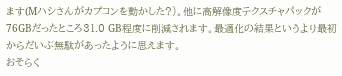ます(Mハシさんがカプコンを動かした?)。他に高解像度テクスチャパックが76GBだったところ31.0 GB程度に削減されます。最適化の結果というより最初からだいぶ無駄があったように思えます。
おそらく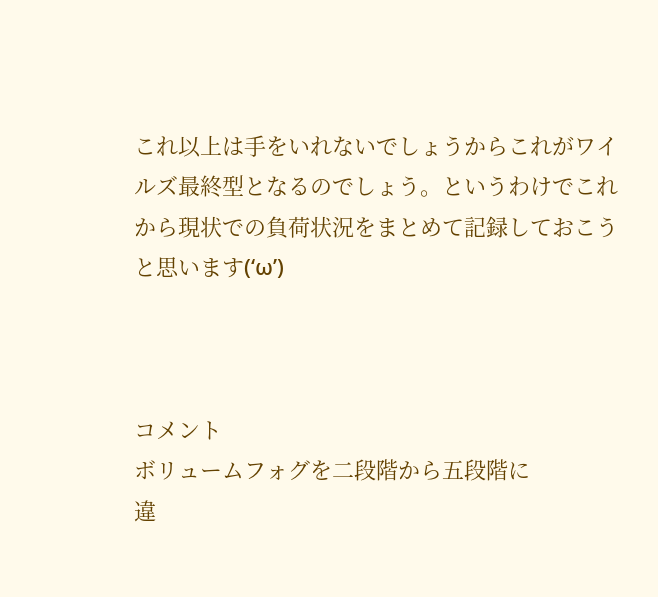これ以上は手をいれないでしょうからこれがワイルズ最終型となるのでしょう。というわけでこれから現状での負荷状況をまとめて記録しておこうと思います(‘ω’)



コメント
ボリュームフォグを二段階から五段階に
違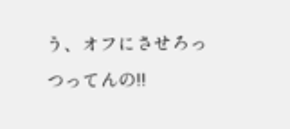う、オフにさせろっつってんの!!